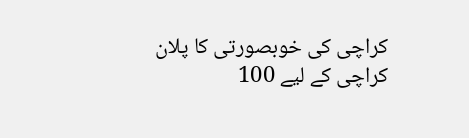کراچی کی خوبصورتی کا پلان
کراچی کے لیے 100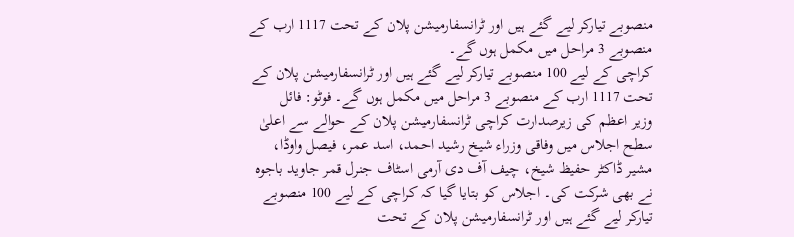منصوبے تیارکر لیے گئے ہیں اور ٹرانسفارمیشن پلان کے تحت 1117 ارب کے منصوبے 3 مراحل میں مکمل ہوں گے۔
کراچی کے لیے 100 منصوبے تیارکر لیے گئے ہیں اور ٹرانسفارمیشن پلان کے تحت 1117 ارب کے منصوبے 3 مراحل میں مکمل ہوں گے۔ فوٹو: فائل
وزیر اعظم کی زیرصدارت کراچی ٹرانسفارمیشن پلان کے حوالے سے اعلیٰ سطح اجلاس میں وفاقی وزراء شیخ رشید احمد، اسد عمر، فیصل واوڈا، مشیر ڈاکٹر حفیظ شیخ، چیف آف دی آرمی اسٹاف جنرل قمر جاوید باجوہ نے بھی شرکت کی۔ اجلاس کو بتایا گیا کہ کراچی کے لیے 100 منصوبے تیارکر لیے گئے ہیں اور ٹرانسفارمیشن پلان کے تحت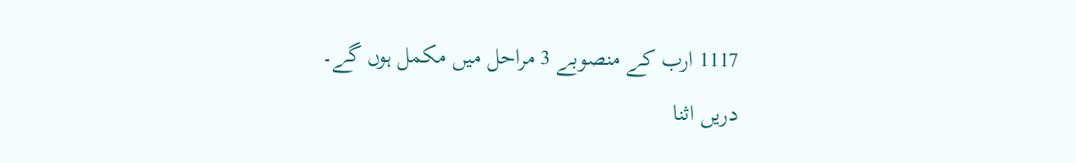1117 ارب کے منصوبے 3 مراحل میں مکمل ہوں گے۔
دریں اثنا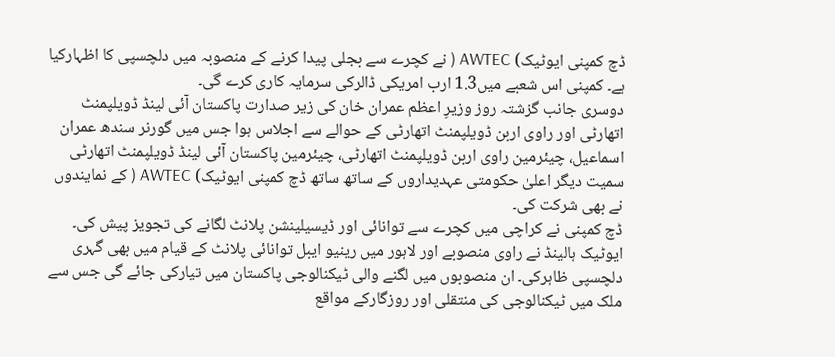ڈچ کمپنی ایوٹیک) AWTEC ( نے کچرے سے بجلی پیدا کرنے کے منصوبہ میں دلچسپی کا اظہارکیا ہے۔ کمپنی اس شعبے میں1.3 ارب امریکی ڈالرکی سرمایہ کاری کرے گی۔
دوسری جانب گزشتہ روز وزیرِ اعظم عمران خان کی زیر صدارت پاکستان آئی لینڈ ڈویلپمنٹ اتھارٹی اور راوی اربن ڈویلپمنٹ اتھارٹی کے حوالے سے اجلاس ہوا جس میں گورنر سندھ عمران اسماعیل، چیئرمین راوی اربن ڈویلپمنٹ اتھارٹی، چیئرمین پاکستان آئی لینڈ ڈویلپمنٹ اتھارٹی سمیت دیگر اعلیٰ حکومتی عہدیداروں کے ساتھ ساتھ ڈچ کمپنی ایوٹیک) AWTEC ( کے نمایندوں نے بھی شرکت کی۔
ڈچ کمپنی نے کراچی میں کچرے سے توانائی اور ڈیسیلینشن پلانٹ لگانے کی تجویز پیش کی۔ ایوٹیک ہالینڈ نے راوی منصوبے اور لاہور میں رینیو ایبل توانائی پلانٹ کے قیام میں بھی گہری دلچسپی ظاہرکی۔ ان منصوبوں میں لگنے والی ٹیکنالوجی پاکستان میں تیارکی جائے گی جس سے ملک میں ٹیکنالوجی کی منتقلی اور روزگارکے مواقع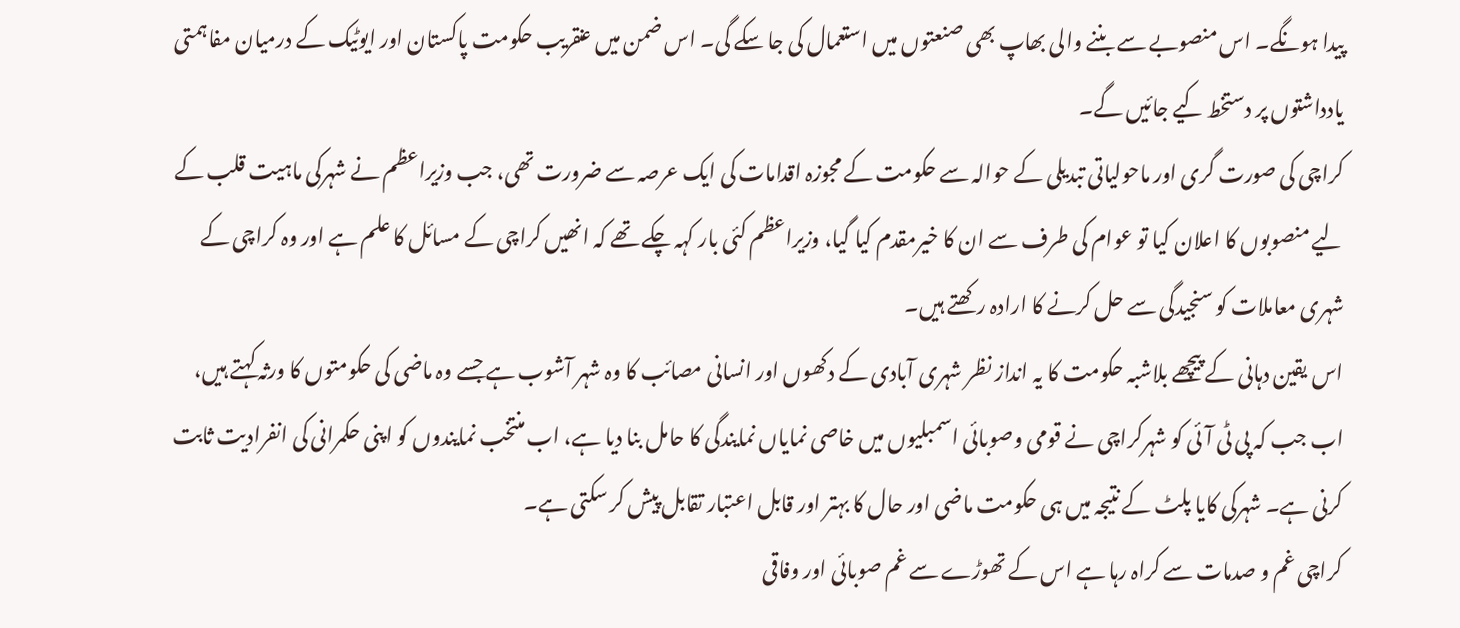پیدا ہونگے۔ اس منصوبے سے بننے والی بھاپ بھی صنعتوں میں استعمال کی جا سکے گی۔ اس ضمن میں عنقریب حکومت پاکستان اور ایوٹیک کے درمیان مفاہمتی یادداشتوں پر دستخط کیے جائیں گے۔
کراچی کی صورت گری اور ماحولیاتی تبدیلی کے حوالہ سے حکومت کے مجوزہ اقدامات کی ایک عرصہ سے ضرورت تھی، جب وزیراعظم نے شہرکی ماہیت قلب کے لیے منصوبوں کا اعلان کیا تو عوام کی طرف سے ان کا خیرمقدم کیا گیا، وزیراعظم کئی بار کہہ چکے تھے کہ انھیں کراچی کے مسائل کا علم ہے اور وہ کراچی کے شہری معاملات کو سنجیدگی سے حل کرنے کا ارادہ رکھتے ہیں۔
اس یقین دہانی کے پیچھے بلاشبہ حکومت کا یہ انداز نظر شہری آبادی کے دکھوں اور انسانی مصائب کا وہ شہر آشوب ہے جسے وہ ماضی کی حکومتوں کا ورثہ کہتے ہیں، اب جب کہ پی ٹی آئی کو شہرکراچی نے قومی وصوبائی اسمبلیوں میں خاصی نمایاں نمایندگی کا حامل بنا دیا ہے، اب منتخب نمایندوں کو اپنی حکمرانی کی انفرادیت ثابت کرنی ہے۔ شہرکی کایا پلٹ کے نتیجہ میں ہی حکومت ماضی اور حال کا بہتر اور قابل اعتبار تقابل پیش کر سکتی ہے۔
کراچی غم و صدمات سے کراہ رہا ہے اس کے تھوڑے سے غم صوبائی اور وفاقی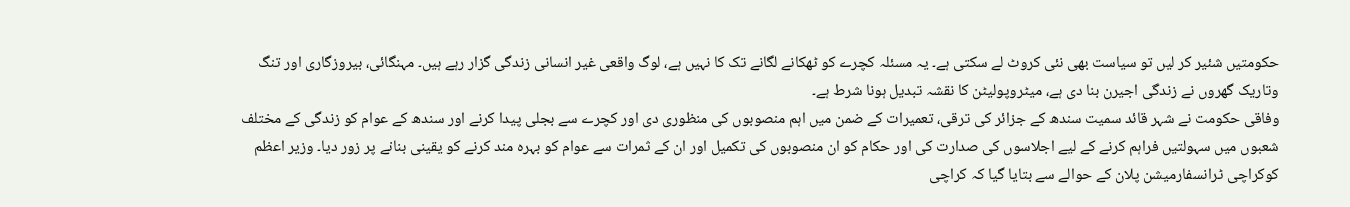حکومتیں شئیر کر لیں تو سیاست بھی نئی کروٹ لے سکتی ہے۔ یہ مسئلہ کچرے کو ٹھکانے لگانے تک کا نہیں ہے، لوگ واقعی غیر انسانی زندگی گزار رہے ہیں۔ مہنگائی، بیروزگاری اور تنگ وتاریک گھروں نے زندگی اجیرن بنا دی ہے، میٹروپولیٹن کا نقشہ تبدیل ہونا شرط ہے۔
وفاقی حکومت نے شہر قائد سمیت سندھ کے جزائر کی ترقی، تعمیرات کے ضمن میں اہم منصوبوں کی منظوری دی اور کچرے سے بجلی پیدا کرنے اور سندھ کے عوام کو زندگی کے مختلف شعبوں میں سہولتیں فراہم کرنے کے لیے اجلاسوں کی صدارت کی اور حکام کو ان منصوبوں کی تکمیل اور ان کے ثمرات سے عوام کو بہرہ مند کرنے کو یقینی بنانے پر زور دیا۔ وزیر اعظم کوکراچی ٹرانسفارمیشن پلان کے حوالے سے بتایا گیا کہ کراچی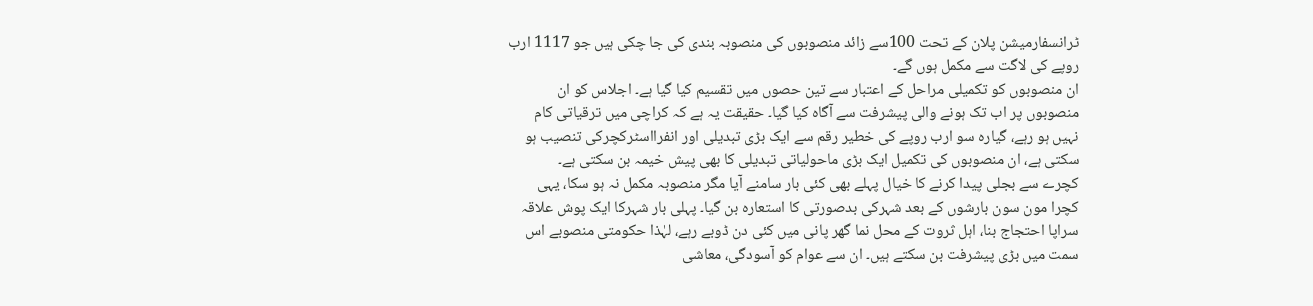ٹرانسفارمیشن پلان کے تحت 100سے زائد منصوبوں کی منصوبہ بندی کی جا چکی ہیں جو 1117 ارب روپے کی لاگت سے مکمل ہوں گے۔
ان منصوبوں کو تکمیلی مراحل کے اعتبار سے تین حصوں میں تقسیم کیا گیا ہے۔ اجلاس کو ان منصوبوں پر اب تک ہونے والی پیشرفت سے آگاہ کیا گیا۔ حقیقت یہ ہے کہ کراچی میں ترقیاتی کام نہیں ہو رہے، گیارہ سو ارب روپے کی خطیر رقم سے ایک بڑی تبدیلی اور انفرااسٹرکچرکی تنصیب ہو سکتی ہے، ان منصوبوں کی تکمیل ایک بڑی ماحولیاتی تبدیلی کا بھی پیش خیمہ بن سکتی ہے۔
کچرے سے بجلی پیدا کرنے کا خیال پہلے بھی کئی بار سامنے آیا مگر منصوبہ مکمل نہ ہو سکا، یہی کچرا مون سون بارشوں کے بعد شہرکی بدصورتی کا استعارہ بن گیا۔ پہلی بار شہرکا ایک پوش علاقہ سراپا احتجاج بنا، اہل ثروت کے محل نما گھر پانی میں کئی دن ڈوبے رہے، لہٰذا حکومتی منصوبے اس سمت میں بڑی پیشرفت بن سکتے ہیں۔ ان سے عوام کو آسودگی، معاشی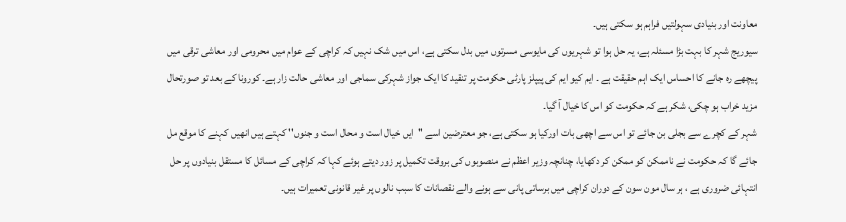معاونت اور بنیادی سہولتیں فراہم ہو سکتی ہیں۔
سیوریج شہر کا بہت بڑا مسئلہ ہے، یہ حل ہوا تو شہریوں کی مایوسی مسرتوں میں بدل سکتی ہے، اس میں شک نہیں کہ کراچی کے عوام میں محرومی اور معاشی ترقی میں پیچھے رہ جانے کا احساس ایک اہم حقیقت ہے ۔ ایم کیو ایم کی پیپلز پارٹی حکومت پر تنقید کا ایک جواز شہرکی سماجی اور معاشی حالت زار ہے۔ کورونا کے بعد تو صورتحال مزید خراب ہو چکی، شکر ہے کہ حکومت کو اس کا خیال آ گیا۔
شہر کے کچرے سے بجلی بن جائے تو اس سے اچھی بات اورکیا ہو سکتی ہے، جو معترضین اسے ''ایں خیال است و محال است و جنوں'' کہتے ہیں انھیں کہنے کا موقع مل جائے گا کہ حکومت نے ناممکن کو ممکن کر دکھایا، چنانچہ وزیر اعظم نے منصوبوں کی بروقت تکمیل پر زور دیتے ہوئے کہا کہ کراچی کے مسائل کا مستقل بنیادوں پر حل انتہائی ضروری ہے ، ہر سال مون سون کے دوران کراچی میں برساتی پانی سے ہونے والے نقصانات کا سبب نالوں پر غیر قانونی تعمیرات ہیں۔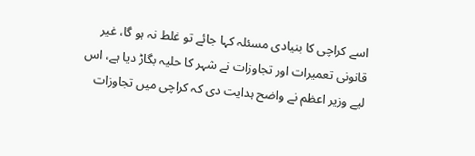اسے کراچی کا بنیادی مسئلہ کہا جائے تو غلط نہ ہو گا، غیر قانونی تعمیرات اور تجاوزات نے شہر کا حلیہ بگاڑ دیا ہے، اس لیے وزیر اعظم نے واضح ہدایت دی کہ کراچی میں تجاوزات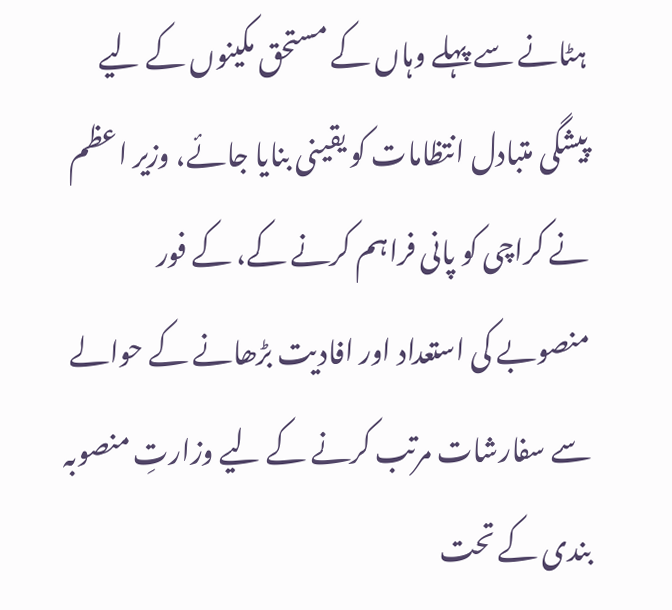ہٹانے سے پہلے وہاں کے مستحق مکینوں کے لیے پیشگی متبادل انتظامات کو یقینی بنایا جائے، وزیر اعظم نے کراچی کو پانی فراہم کرنے کے، کے فور منصوبے کی استعداد اور افادیت بڑھانے کے حوالے سے سفارشات مرتب کرنے کے لیے وزارتِ منصوبہ بندی کے تحت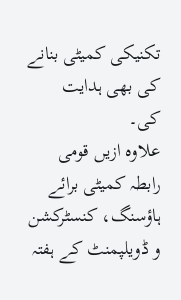تکنیکی کمیٹی بنانے کی بھی ہدایت کی۔
علاوہ ازیں قومی رابطہ کمیٹی برائے ہاؤسنگ، کنسٹرکشن و ڈویلپمنٹ کے ہفتہ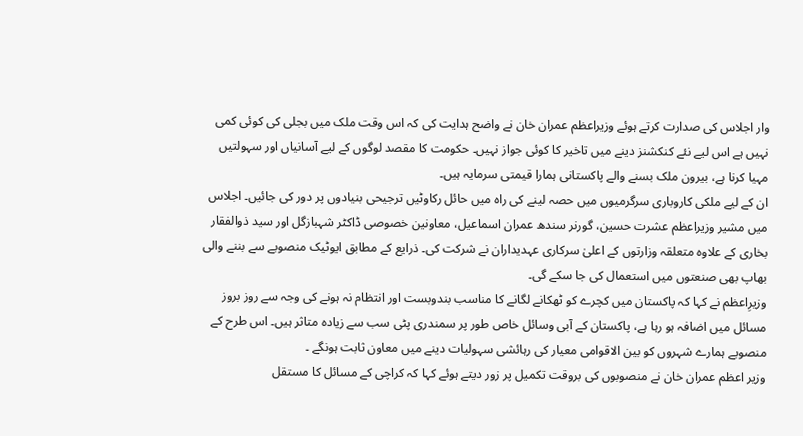وار اجلاس کی صدارت کرتے ہوئے وزیراعظم عمران خان نے واضح ہدایت کی کہ اس وقت ملک میں بجلی کی کوئی کمی نہیں ہے اس لیے نئے کنکشنز دینے میں تاخیر کا کوئی جواز نہیں۔ حکومت کا مقصد لوگوں کے لیے آسانیاں اور سہولتیں مہیا کرنا ہے، بیرون ملک بسنے والے پاکستانی ہمارا قیمتی سرمایہ ہیں۔
ان کے لیے ملکی کاروباری سرگرمیوں میں حصہ لینے کی راہ میں حائل رکاوٹیں ترجیحی بنیادوں پر دور کی جائیں۔ اجلاس میں مشیر وزیراعظم عشرت حسین، گورنر سندھ عمران اسماعیل، معاونین خصوصی ڈاکٹر شہبازگل اور سید ذوالفقار بخاری کے علاوہ متعلقہ وزارتوں کے اعلیٰ سرکاری عہدیداران نے شرکت کی۔ ذرایع کے مطابق ایوٹیک منصوبے سے بننے والی بھاپ بھی صنعتوں میں استعمال کی جا سکے گی۔
وزیرِاعظم نے کہا کہ پاکستان میں کچرے کو ٹھکانے لگانے کا مناسب بندوبست اور انتظام نہ ہونے کی وجہ سے روز بروز مسائل میں اضافہ ہو رہا ہے، پاکستان کے آبی وسائل خاص طور پر سمندری پٹی سب سے زیادہ متاثر ہیں۔ اس طرح کے منصوبے ہمارے شہروں کو بین الاقوامی معیار کی رہائشی سہولیات دینے میں معاون ثابت ہونگے ۔
وزیر اعظم عمران خان نے منصوبوں کی بروقت تکمیل پر زور دیتے ہوئے کہا کہ کراچی کے مسائل کا مستقل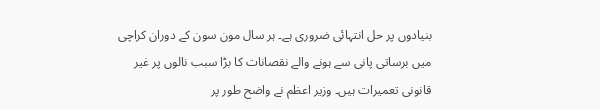بنیادوں پر حل انتہائی ضروری ہے۔ ہر سال مون سون کے دوران کراچی میں برساتی پانی سے ہونے والے نقصانات کا بڑا سبب نالوں پر غیر قانونی تعمیرات ہیں۔ وزیر اعظم نے واضح طور پر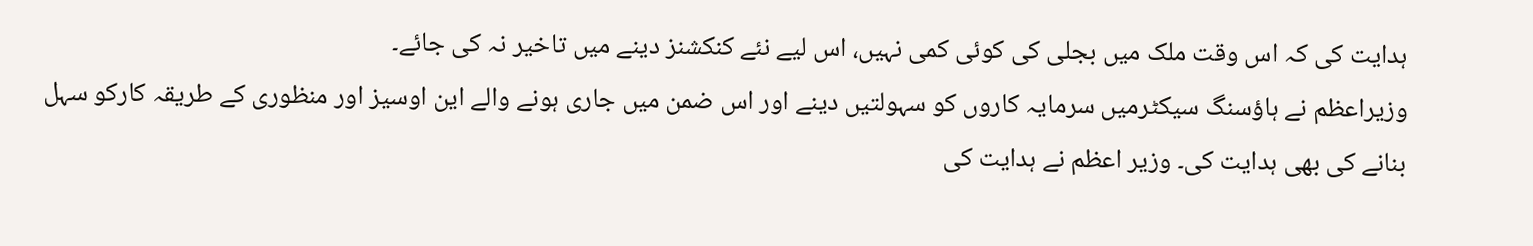ہدایت کی کہ اس وقت ملک میں بجلی کی کوئی کمی نہیں، اس لیے نئے کنکشنز دینے میں تاخیر نہ کی جائے۔
وزیراعظم نے ہاؤسنگ سیکٹرمیں سرمایہ کاروں کو سہولتیں دینے اور اس ضمن میں جاری ہونے والے این اوسیز اور منظوری کے طریقہ کارکو سہل بنانے کی بھی ہدایت کی۔ وزیر اعظم نے ہدایت کی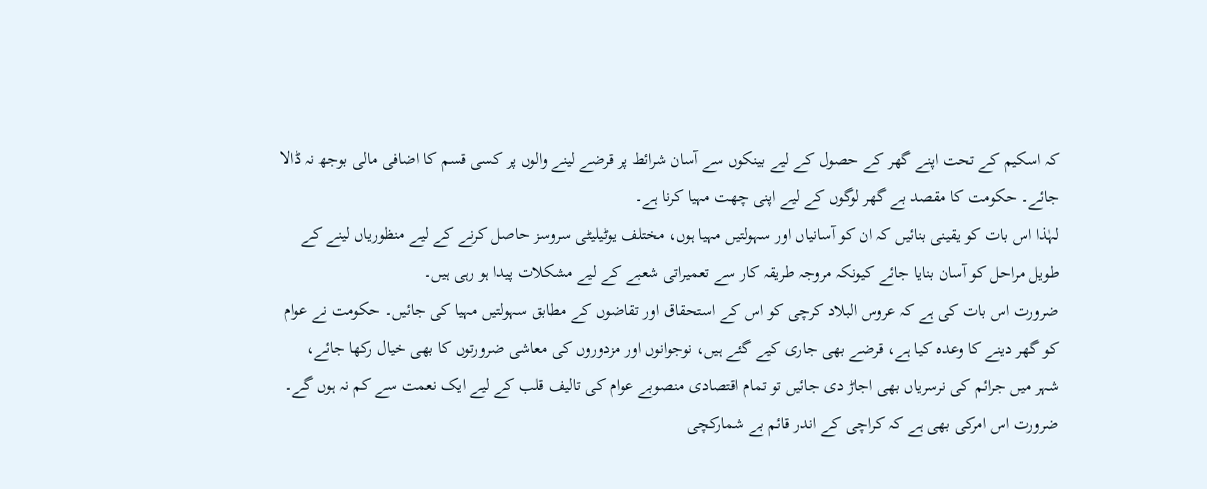کہ اسکیم کے تحت اپنے گھر کے حصول کے لیے بینکوں سے آسان شرائط پر قرضے لینے والوں پر کسی قسم کا اضافی مالی بوجھ نہ ڈالا جائے۔ حکومت کا مقصد بے گھر لوگوں کے لیے اپنی چھت مہیا کرنا ہے۔
لہٰذا اس بات کو یقینی بنائیں کہ ان کو آسانیاں اور سہولتیں مہیا ہوں، مختلف یوٹیلیٹی سروسز حاصل کرنے کے لیے منظوریاں لینے کے طویل مراحل کو آسان بنایا جائے کیونکہ مروجہ طریقہ کار سے تعمیراتی شعبے کے لیے مشکلات پیدا ہو رہی ہیں۔
ضرورت اس بات کی ہے کہ عروس البلاد کرچی کو اس کے استحقاق اور تقاضوں کے مطابق سہولتیں مہیا کی جائیں۔ حکومت نے عوام کو گھر دینے کا وعدہ کیا ہے، قرضے بھی جاری کیے گئے ہیں، نوجوانوں اور مزدوروں کی معاشی ضرورتوں کا بھی خیال رکھا جائے، شہر میں جرائم کی نرسریاں بھی اجاڑ دی جائیں تو تمام اقتصادی منصوبے عوام کی تالیف قلب کے لیے ایک نعمت سے کم نہ ہوں گے۔
ضرورت اس امرکی بھی ہے کہ کراچی کے اندر قائم بے شمارکچی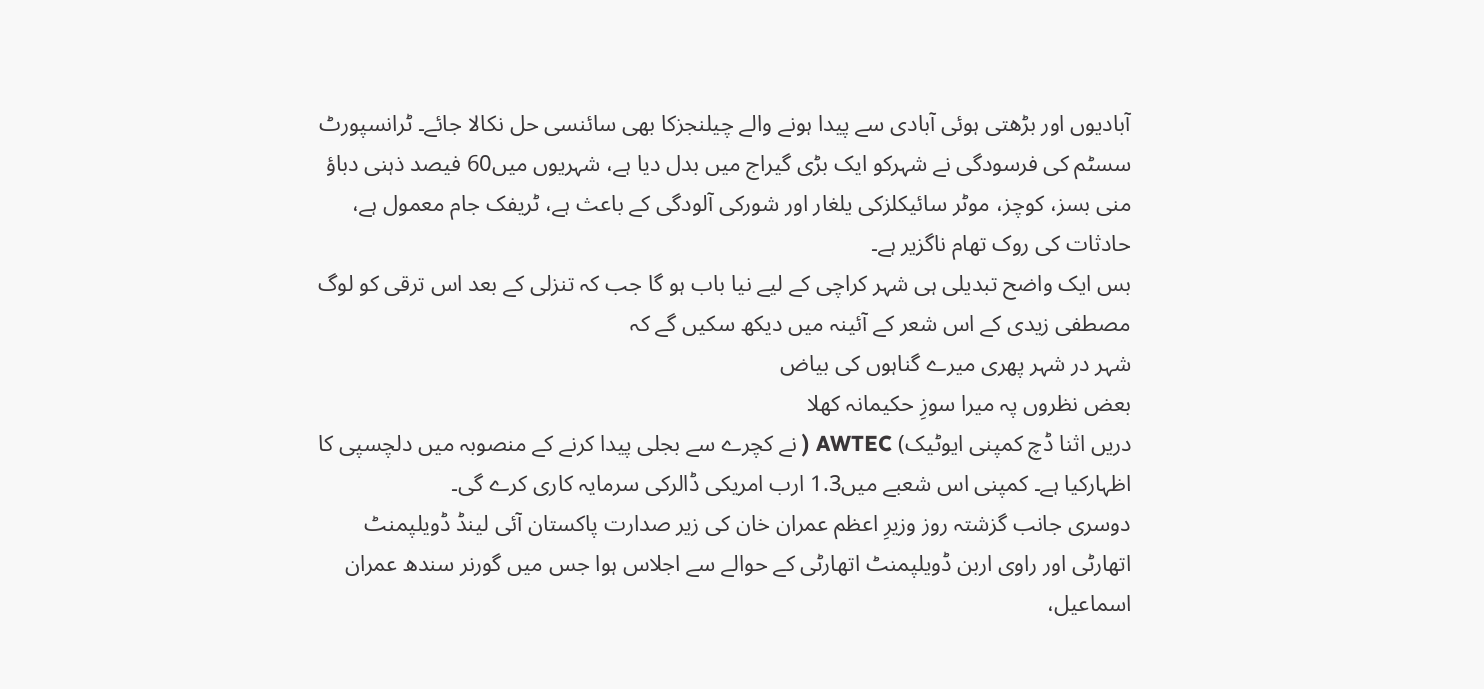آبادیوں اور بڑھتی ہوئی آبادی سے پیدا ہونے والے چیلنجزکا بھی سائنسی حل نکالا جائے۔ ٹرانسپورٹ سسٹم کی فرسودگی نے شہرکو ایک بڑی گیراج میں بدل دیا ہے، شہریوں میں60 فیصد ذہنی دباؤ منی بسز، کوچز، موٹر سائیکلزکی یلغار اور شورکی آلودگی کے باعث ہے، ٹریفک جام معمول ہے، حادثات کی روک تھام ناگزیر ہے۔
بس ایک واضح تبدیلی ہی شہر کراچی کے لیے نیا باب ہو گا جب کہ تنزلی کے بعد اس ترقی کو لوگ مصطفی زیدی کے اس شعر کے آئینہ میں دیکھ سکیں گے کہ
شہر در شہر پھری میرے گناہوں کی بیاض
بعض نظروں پہ میرا سوزِ حکیمانہ کھلا
دریں اثنا ڈچ کمپنی ایوٹیک) AWTEC ( نے کچرے سے بجلی پیدا کرنے کے منصوبہ میں دلچسپی کا اظہارکیا ہے۔ کمپنی اس شعبے میں1.3 ارب امریکی ڈالرکی سرمایہ کاری کرے گی۔
دوسری جانب گزشتہ روز وزیرِ اعظم عمران خان کی زیر صدارت پاکستان آئی لینڈ ڈویلپمنٹ اتھارٹی اور راوی اربن ڈویلپمنٹ اتھارٹی کے حوالے سے اجلاس ہوا جس میں گورنر سندھ عمران اسماعیل،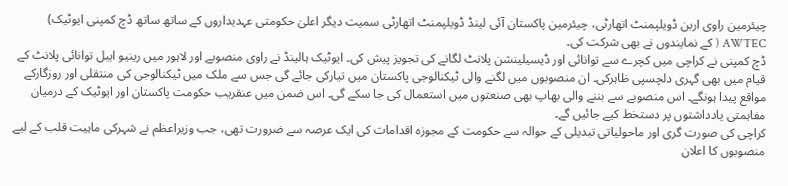چیئرمین راوی اربن ڈویلپمنٹ اتھارٹی، چیئرمین پاکستان آئی لینڈ ڈویلپمنٹ اتھارٹی سمیت دیگر اعلیٰ حکومتی عہدیداروں کے ساتھ ساتھ ڈچ کمپنی ایوٹیک) AWTEC ( کے نمایندوں نے بھی شرکت کی۔
ڈچ کمپنی نے کراچی میں کچرے سے توانائی اور ڈیسیلینشن پلانٹ لگانے کی تجویز پیش کی۔ ایوٹیک ہالینڈ نے راوی منصوبے اور لاہور میں رینیو ایبل توانائی پلانٹ کے قیام میں بھی گہری دلچسپی ظاہرکی۔ ان منصوبوں میں لگنے والی ٹیکنالوجی پاکستان میں تیارکی جائے گی جس سے ملک میں ٹیکنالوجی کی منتقلی اور روزگارکے مواقع پیدا ہونگے۔ اس منصوبے سے بننے والی بھاپ بھی صنعتوں میں استعمال کی جا سکے گی۔ اس ضمن میں عنقریب حکومت پاکستان اور ایوٹیک کے درمیان مفاہمتی یادداشتوں پر دستخط کیے جائیں گے۔
کراچی کی صورت گری اور ماحولیاتی تبدیلی کے حوالہ سے حکومت کے مجوزہ اقدامات کی ایک عرصہ سے ضرورت تھی، جب وزیراعظم نے شہرکی ماہیت قلب کے لیے منصوبوں کا اعلان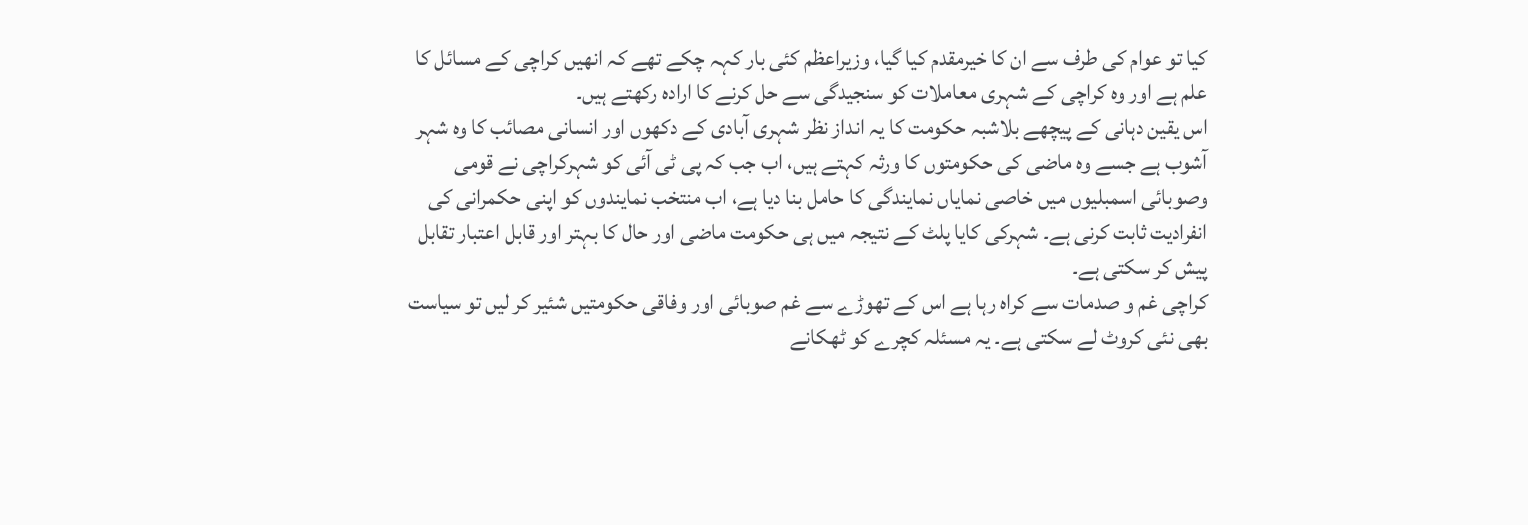کیا تو عوام کی طرف سے ان کا خیرمقدم کیا گیا، وزیراعظم کئی بار کہہ چکے تھے کہ انھیں کراچی کے مسائل کا علم ہے اور وہ کراچی کے شہری معاملات کو سنجیدگی سے حل کرنے کا ارادہ رکھتے ہیں۔
اس یقین دہانی کے پیچھے بلاشبہ حکومت کا یہ انداز نظر شہری آبادی کے دکھوں اور انسانی مصائب کا وہ شہر آشوب ہے جسے وہ ماضی کی حکومتوں کا ورثہ کہتے ہیں، اب جب کہ پی ٹی آئی کو شہرکراچی نے قومی وصوبائی اسمبلیوں میں خاصی نمایاں نمایندگی کا حامل بنا دیا ہے، اب منتخب نمایندوں کو اپنی حکمرانی کی انفرادیت ثابت کرنی ہے۔ شہرکی کایا پلٹ کے نتیجہ میں ہی حکومت ماضی اور حال کا بہتر اور قابل اعتبار تقابل پیش کر سکتی ہے۔
کراچی غم و صدمات سے کراہ رہا ہے اس کے تھوڑے سے غم صوبائی اور وفاقی حکومتیں شئیر کر لیں تو سیاست بھی نئی کروٹ لے سکتی ہے۔ یہ مسئلہ کچرے کو ٹھکانے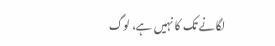لگانے تک کا نہیں ہے، لوگ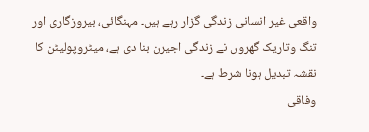واقعی غیر انسانی زندگی گزار رہے ہیں۔ مہنگائی، بیروزگاری اور تنگ وتاریک گھروں نے زندگی اجیرن بنا دی ہے، میٹروپولیٹن کا نقشہ تبدیل ہونا شرط ہے۔
وفاقی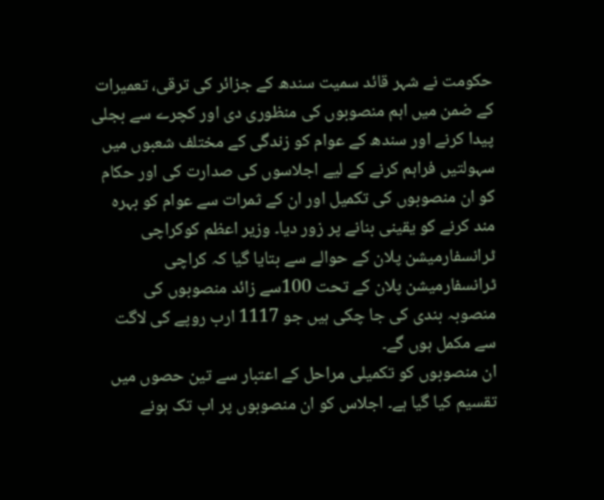حکومت نے شہر قائد سمیت سندھ کے جزائر کی ترقی، تعمیرات کے ضمن میں اہم منصوبوں کی منظوری دی اور کچرے سے بجلی پیدا کرنے اور سندھ کے عوام کو زندگی کے مختلف شعبوں میں سہولتیں فراہم کرنے کے لیے اجلاسوں کی صدارت کی اور حکام کو ان منصوبوں کی تکمیل اور ان کے ثمرات سے عوام کو بہرہ مند کرنے کو یقینی بنانے پر زور دیا۔ وزیر اعظم کوکراچی ٹرانسفارمیشن پلان کے حوالے سے بتایا گیا کہ کراچی ٹرانسفارمیشن پلان کے تحت 100سے زائد منصوبوں کی منصوبہ بندی کی جا چکی ہیں جو 1117 ارب روپے کی لاگت سے مکمل ہوں گے۔
ان منصوبوں کو تکمیلی مراحل کے اعتبار سے تین حصوں میں تقسیم کیا گیا ہے۔ اجلاس کو ان منصوبوں پر اب تک ہونے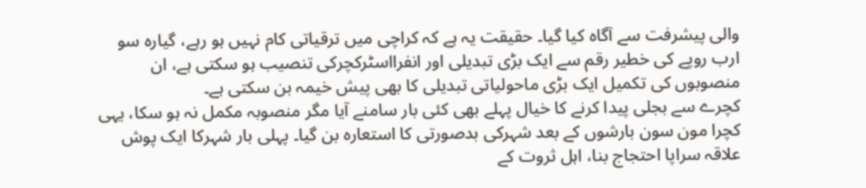والی پیشرفت سے آگاہ کیا گیا۔ حقیقت یہ ہے کہ کراچی میں ترقیاتی کام نہیں ہو رہے، گیارہ سو ارب روپے کی خطیر رقم سے ایک بڑی تبدیلی اور انفرااسٹرکچرکی تنصیب ہو سکتی ہے، ان منصوبوں کی تکمیل ایک بڑی ماحولیاتی تبدیلی کا بھی پیش خیمہ بن سکتی ہے۔
کچرے سے بجلی پیدا کرنے کا خیال پہلے بھی کئی بار سامنے آیا مگر منصوبہ مکمل نہ ہو سکا، یہی کچرا مون سون بارشوں کے بعد شہرکی بدصورتی کا استعارہ بن گیا۔ پہلی بار شہرکا ایک پوش علاقہ سراپا احتجاج بنا، اہل ثروت کے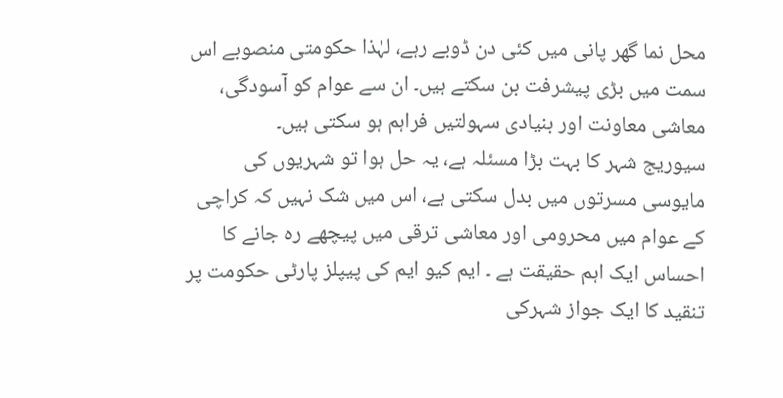محل نما گھر پانی میں کئی دن ڈوبے رہے، لہٰذا حکومتی منصوبے اس سمت میں بڑی پیشرفت بن سکتے ہیں۔ ان سے عوام کو آسودگی، معاشی معاونت اور بنیادی سہولتیں فراہم ہو سکتی ہیں۔
سیوریج شہر کا بہت بڑا مسئلہ ہے، یہ حل ہوا تو شہریوں کی مایوسی مسرتوں میں بدل سکتی ہے، اس میں شک نہیں کہ کراچی کے عوام میں محرومی اور معاشی ترقی میں پیچھے رہ جانے کا احساس ایک اہم حقیقت ہے ۔ ایم کیو ایم کی پیپلز پارٹی حکومت پر تنقید کا ایک جواز شہرکی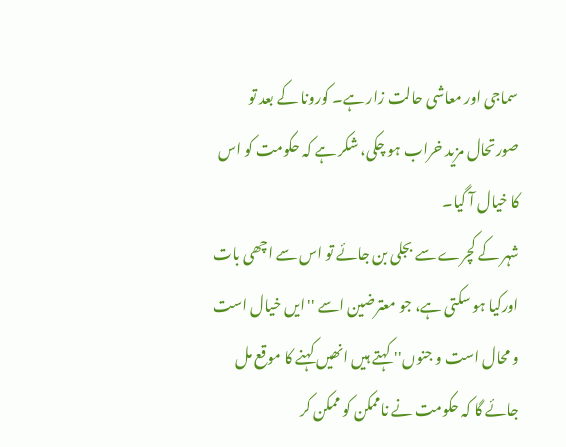سماجی اور معاشی حالت زار ہے۔ کورونا کے بعد تو صورتحال مزید خراب ہو چکی، شکر ہے کہ حکومت کو اس کا خیال آ گیا۔
شہر کے کچرے سے بجلی بن جائے تو اس سے اچھی بات اورکیا ہو سکتی ہے، جو معترضین اسے ''ایں خیال است و محال است و جنوں'' کہتے ہیں انھیں کہنے کا موقع مل جائے گا کہ حکومت نے ناممکن کو ممکن کر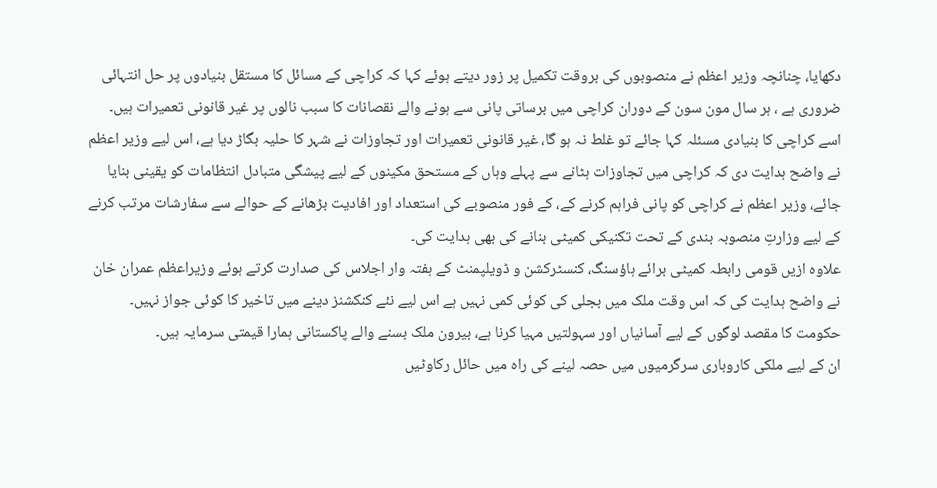دکھایا، چنانچہ وزیر اعظم نے منصوبوں کی بروقت تکمیل پر زور دیتے ہوئے کہا کہ کراچی کے مسائل کا مستقل بنیادوں پر حل انتہائی ضروری ہے ، ہر سال مون سون کے دوران کراچی میں برساتی پانی سے ہونے والے نقصانات کا سبب نالوں پر غیر قانونی تعمیرات ہیں۔
اسے کراچی کا بنیادی مسئلہ کہا جائے تو غلط نہ ہو گا، غیر قانونی تعمیرات اور تجاوزات نے شہر کا حلیہ بگاڑ دیا ہے، اس لیے وزیر اعظم نے واضح ہدایت دی کہ کراچی میں تجاوزات ہٹانے سے پہلے وہاں کے مستحق مکینوں کے لیے پیشگی متبادل انتظامات کو یقینی بنایا جائے، وزیر اعظم نے کراچی کو پانی فراہم کرنے کے، کے فور منصوبے کی استعداد اور افادیت بڑھانے کے حوالے سے سفارشات مرتب کرنے کے لیے وزارتِ منصوبہ بندی کے تحت تکنیکی کمیٹی بنانے کی بھی ہدایت کی۔
علاوہ ازیں قومی رابطہ کمیٹی برائے ہاؤسنگ، کنسٹرکشن و ڈویلپمنٹ کے ہفتہ وار اجلاس کی صدارت کرتے ہوئے وزیراعظم عمران خان نے واضح ہدایت کی کہ اس وقت ملک میں بجلی کی کوئی کمی نہیں ہے اس لیے نئے کنکشنز دینے میں تاخیر کا کوئی جواز نہیں۔ حکومت کا مقصد لوگوں کے لیے آسانیاں اور سہولتیں مہیا کرنا ہے، بیرون ملک بسنے والے پاکستانی ہمارا قیمتی سرمایہ ہیں۔
ان کے لیے ملکی کاروباری سرگرمیوں میں حصہ لینے کی راہ میں حائل رکاوٹیں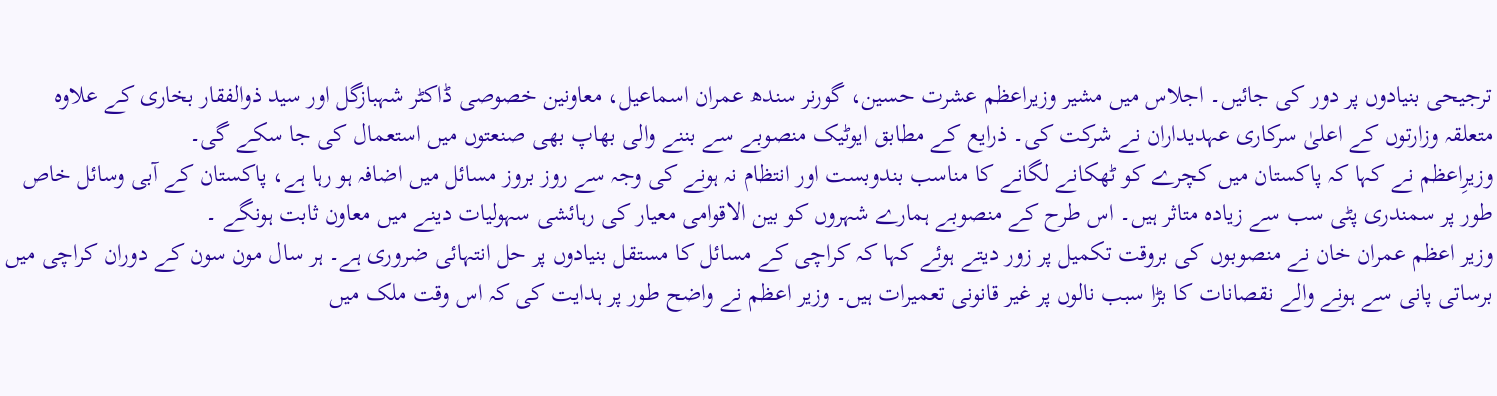ترجیحی بنیادوں پر دور کی جائیں۔ اجلاس میں مشیر وزیراعظم عشرت حسین، گورنر سندھ عمران اسماعیل، معاونین خصوصی ڈاکٹر شہبازگل اور سید ذوالفقار بخاری کے علاوہ متعلقہ وزارتوں کے اعلیٰ سرکاری عہدیداران نے شرکت کی۔ ذرایع کے مطابق ایوٹیک منصوبے سے بننے والی بھاپ بھی صنعتوں میں استعمال کی جا سکے گی۔
وزیرِاعظم نے کہا کہ پاکستان میں کچرے کو ٹھکانے لگانے کا مناسب بندوبست اور انتظام نہ ہونے کی وجہ سے روز بروز مسائل میں اضافہ ہو رہا ہے، پاکستان کے آبی وسائل خاص طور پر سمندری پٹی سب سے زیادہ متاثر ہیں۔ اس طرح کے منصوبے ہمارے شہروں کو بین الاقوامی معیار کی رہائشی سہولیات دینے میں معاون ثابت ہونگے ۔
وزیر اعظم عمران خان نے منصوبوں کی بروقت تکمیل پر زور دیتے ہوئے کہا کہ کراچی کے مسائل کا مستقل بنیادوں پر حل انتہائی ضروری ہے۔ ہر سال مون سون کے دوران کراچی میں برساتی پانی سے ہونے والے نقصانات کا بڑا سبب نالوں پر غیر قانونی تعمیرات ہیں۔ وزیر اعظم نے واضح طور پر ہدایت کی کہ اس وقت ملک میں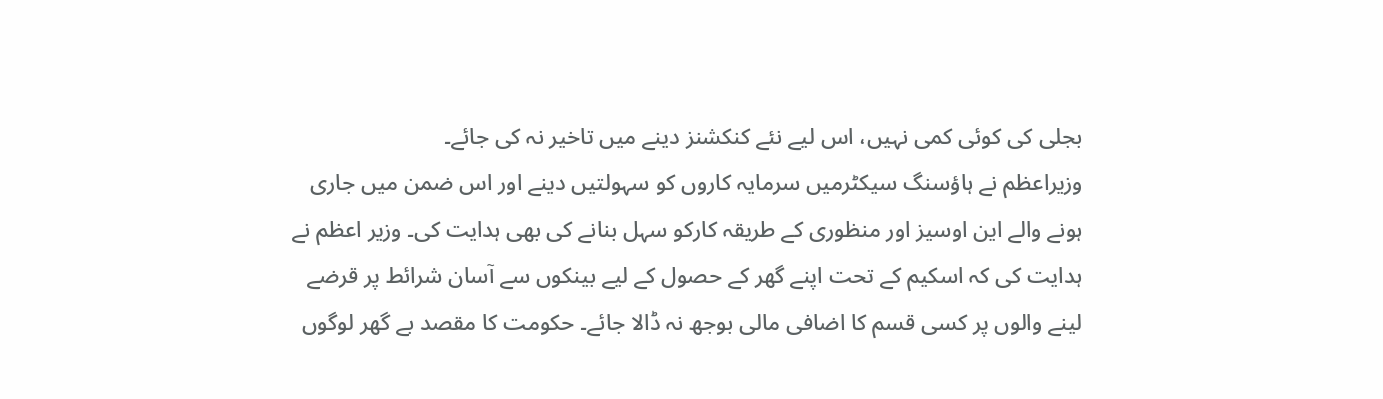بجلی کی کوئی کمی نہیں، اس لیے نئے کنکشنز دینے میں تاخیر نہ کی جائے۔
وزیراعظم نے ہاؤسنگ سیکٹرمیں سرمایہ کاروں کو سہولتیں دینے اور اس ضمن میں جاری ہونے والے این اوسیز اور منظوری کے طریقہ کارکو سہل بنانے کی بھی ہدایت کی۔ وزیر اعظم نے ہدایت کی کہ اسکیم کے تحت اپنے گھر کے حصول کے لیے بینکوں سے آسان شرائط پر قرضے لینے والوں پر کسی قسم کا اضافی مالی بوجھ نہ ڈالا جائے۔ حکومت کا مقصد بے گھر لوگوں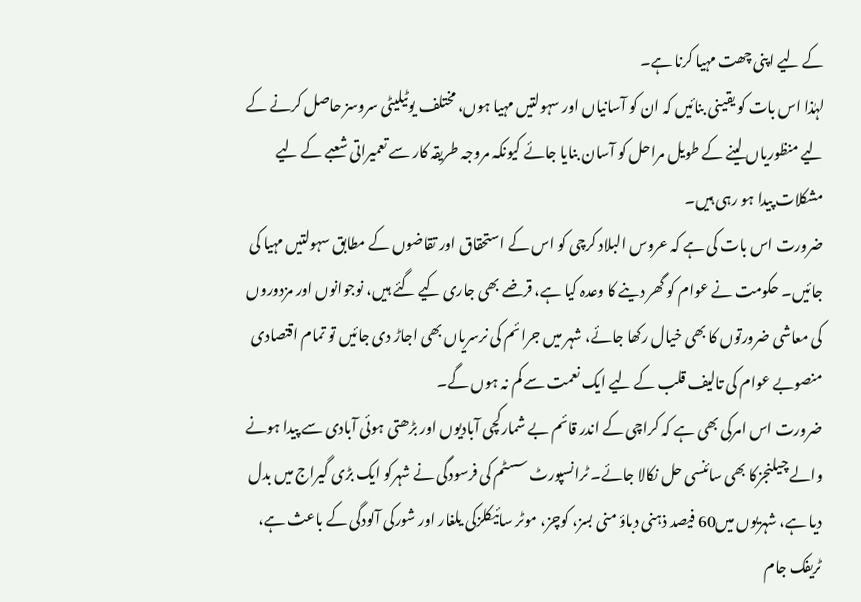کے لیے اپنی چھت مہیا کرنا ہے۔
لہٰذا اس بات کو یقینی بنائیں کہ ان کو آسانیاں اور سہولتیں مہیا ہوں، مختلف یوٹیلیٹی سروسز حاصل کرنے کے لیے منظوریاں لینے کے طویل مراحل کو آسان بنایا جائے کیونکہ مروجہ طریقہ کار سے تعمیراتی شعبے کے لیے مشکلات پیدا ہو رہی ہیں۔
ضرورت اس بات کی ہے کہ عروس البلاد کرچی کو اس کے استحقاق اور تقاضوں کے مطابق سہولتیں مہیا کی جائیں۔ حکومت نے عوام کو گھر دینے کا وعدہ کیا ہے، قرضے بھی جاری کیے گئے ہیں، نوجوانوں اور مزدوروں کی معاشی ضرورتوں کا بھی خیال رکھا جائے، شہر میں جرائم کی نرسریاں بھی اجاڑ دی جائیں تو تمام اقتصادی منصوبے عوام کی تالیف قلب کے لیے ایک نعمت سے کم نہ ہوں گے۔
ضرورت اس امرکی بھی ہے کہ کراچی کے اندر قائم بے شمارکچی آبادیوں اور بڑھتی ہوئی آبادی سے پیدا ہونے والے چیلنجزکا بھی سائنسی حل نکالا جائے۔ ٹرانسپورٹ سسٹم کی فرسودگی نے شہرکو ایک بڑی گیراج میں بدل دیا ہے، شہریوں میں60 فیصد ذہنی دباؤ منی بسز، کوچز، موٹر سائیکلزکی یلغار اور شورکی آلودگی کے باعث ہے، ٹریفک جام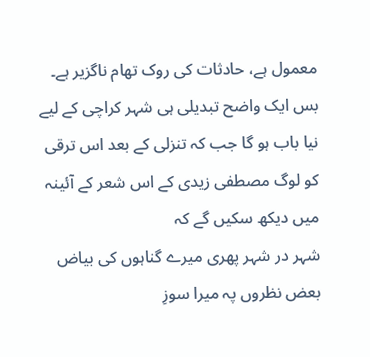معمول ہے، حادثات کی روک تھام ناگزیر ہے۔
بس ایک واضح تبدیلی ہی شہر کراچی کے لیے نیا باب ہو گا جب کہ تنزلی کے بعد اس ترقی کو لوگ مصطفی زیدی کے اس شعر کے آئینہ میں دیکھ سکیں گے کہ
شہر در شہر پھری میرے گناہوں کی بیاض
بعض نظروں پہ میرا سوزِ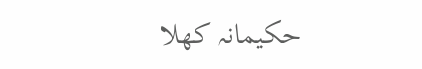حکیمانہ کھلا